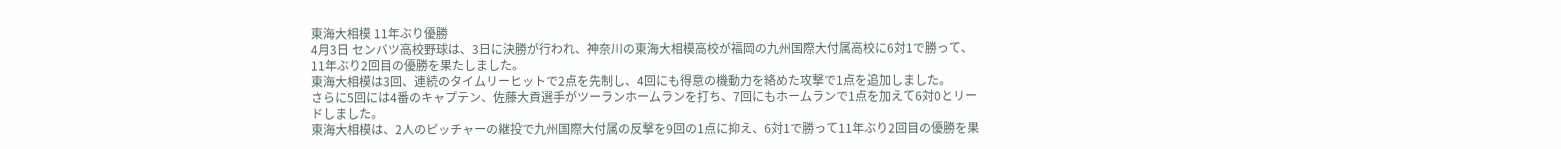東海大相模 11年ぶり優勝
4月3日 センバツ高校野球は、3日に決勝が行われ、神奈川の東海大相模高校が福岡の九州国際大付属高校に6対1で勝って、11年ぶり2回目の優勝を果たしました。
東海大相模は3回、連続のタイムリーヒットで2点を先制し、4回にも得意の機動力を絡めた攻撃で1点を追加しました。
さらに5回には4番のキャプテン、佐藤大貢選手がツーランホームランを打ち、7回にもホームランで1点を加えて6対0とリードしました。
東海大相模は、2人のピッチャーの継投で九州国際大付属の反撃を9回の1点に抑え、6対1で勝って11年ぶり2回目の優勝を果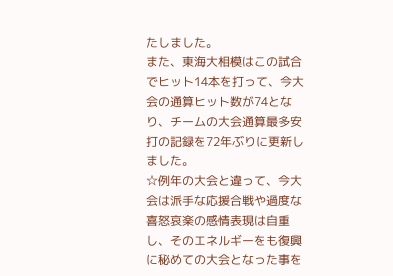たしました。
また、東海大相模はこの試合でヒット14本を打って、今大会の通算ヒット数が74となり、チームの大会通算最多安打の記録を72年ぶりに更新しました。
☆例年の大会と違って、今大会は派手な応援合戦や過度な喜怒哀楽の感情表現は自重し、そのエネルギーをも復興に秘めての大会となった事を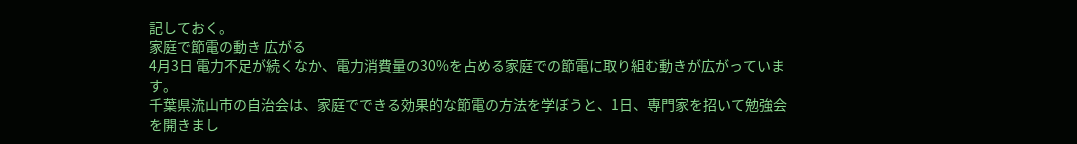記しておく。
家庭で節電の動き 広がる
4月3日 電力不足が続くなか、電力消費量の30%を占める家庭での節電に取り組む動きが広がっています。
千葉県流山市の自治会は、家庭でできる効果的な節電の方法を学ぼうと、1日、専門家を招いて勉強会を開きまし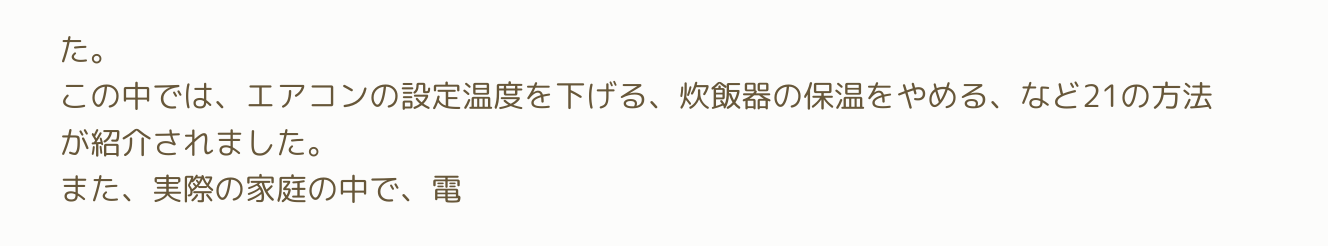た。
この中では、エアコンの設定温度を下げる、炊飯器の保温をやめる、など21の方法が紹介されました。
また、実際の家庭の中で、電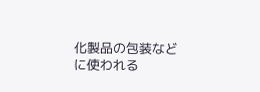化製品の包装などに使われる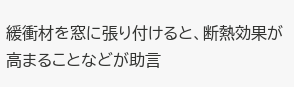緩衝材を窓に張り付けると、断熱効果が高まることなどが助言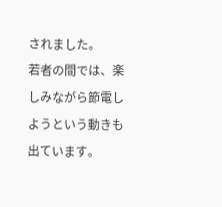されました。
若者の間では、楽しみながら節電しようという動きも出ています。